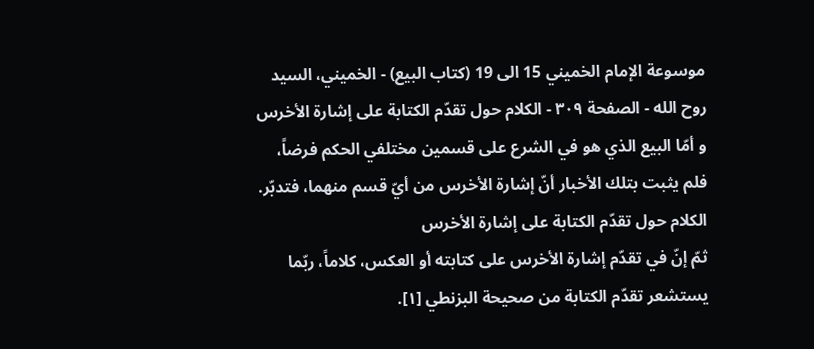موسوعة الإمام الخميني 15 الى 19 (كتاب البيع) - الخميني، السيد روح الله - الصفحة ٣٠٩ - الكلام حول تقدّم الكتابة على إشارة الأخرس
و أمّا البيع الذي هو في الشرع على قسمين مختلفي الحكم فرضاً، فلم يثبت بتلك الأخبار أنّ إشارة الأخرس من أيّ قسم منهما، فتدبّر.
الكلام حول تقدّم الكتابة على إشارة الأخرس
ثمّ إنّ في تقدّم إشارة الأخرس على كتابته أو العكس، كلاماً، ربّما يستشعر تقدّم الكتابة من صحيحة البزنطي [١].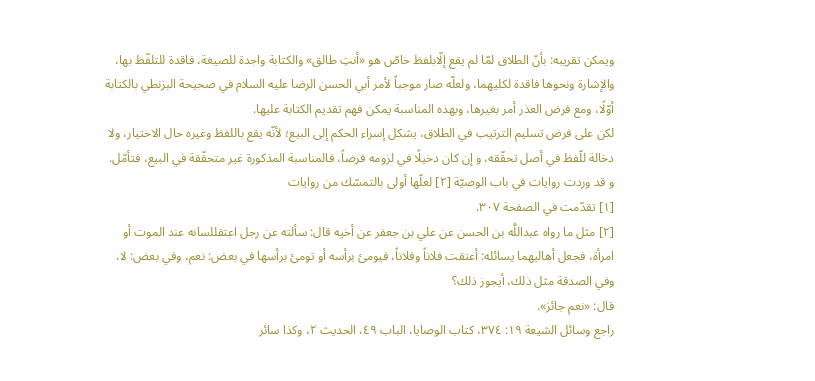ويمكن تقريبه: بأنّ الطلاق لمّا لم يقع إلّابلفظ خاصّ هو «أنتِ طالق» والكتابة واجدة للصيغة، فاقدة للتلفّظ بها، والإشارة ونحوها فاقدة لكليهما، ولعلّه صار موجباً لأمر أبي الحسن الرضا عليه السلام في صحيحة البزنطي بالكتابة أوّلًا، ومع فرض العذر أمر بغيرها، وبهذه المناسبة يمكن فهم تقديم الكتابة عليها.
لكن على فرض تسليم الترتيب في الطلاق، يشكل إسراء الحكم إلى البيع؛ لأنّه يقع باللفظ وغيره حال الاختيار، ولا دخالة للّفظ في أصل تحقّقه، و إن كان دخيلًا في لزومه فرضاً، فالمناسبة المذكورة غير متحقّقة في البيع، فتأمّل.
و قد وردت روايات في باب الوصيّة [٢] لعلّها أولى بالتمسّك من روايات
[١] تقدّمت في الصفحة ٣٠٧.
[٢] مثل ما رواه عبداللَّه بن الحسن عن علي بن جعفر عن أخيه قال: سألته عن رجل اعتقللسانه عند الموت أو امرأة، فجعل أهاليهما يسائله: أعتقت فلاناً وفلاناً، فيومئ برأسه أو تومئ برأسها في بعض: نعم، وفي بعض: لا، وفي الصدقة مثل ذلك، أيجوز ذلك؟
قال: «نعم جائز».
راجع وسائل الشيعة ١٩: ٣٧٤، كتاب الوصايا، الباب ٤٩، الحديث ٢، وكذا سائر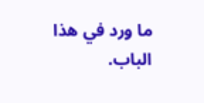ما ورد في هذا الباب.